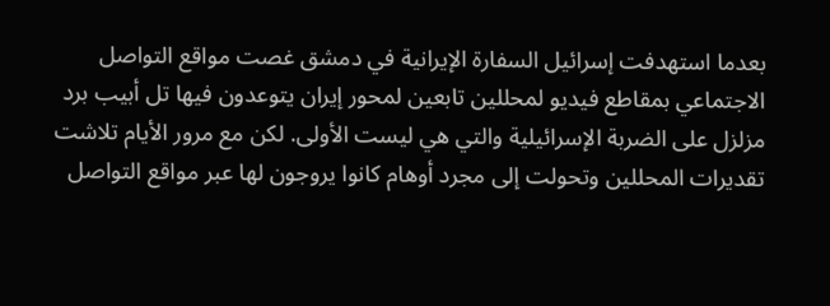بعدما استهدفت إسرائيل السفارة الإيرانية في دمشق غصت مواقع التواصل الاجتماعي بمقاطع فيديو لمحللين تابعين لمحور إيران يتوعدون فيها تل أبيب برد مزلزل على الضربة الإسرائيلية والتي هي ليست الأولى. لكن مع مرور الأيام تلاشت تقديرات المحللين وتحولت إلى مجرد أوهام كانوا يروجون لها عبر مواقع التواصل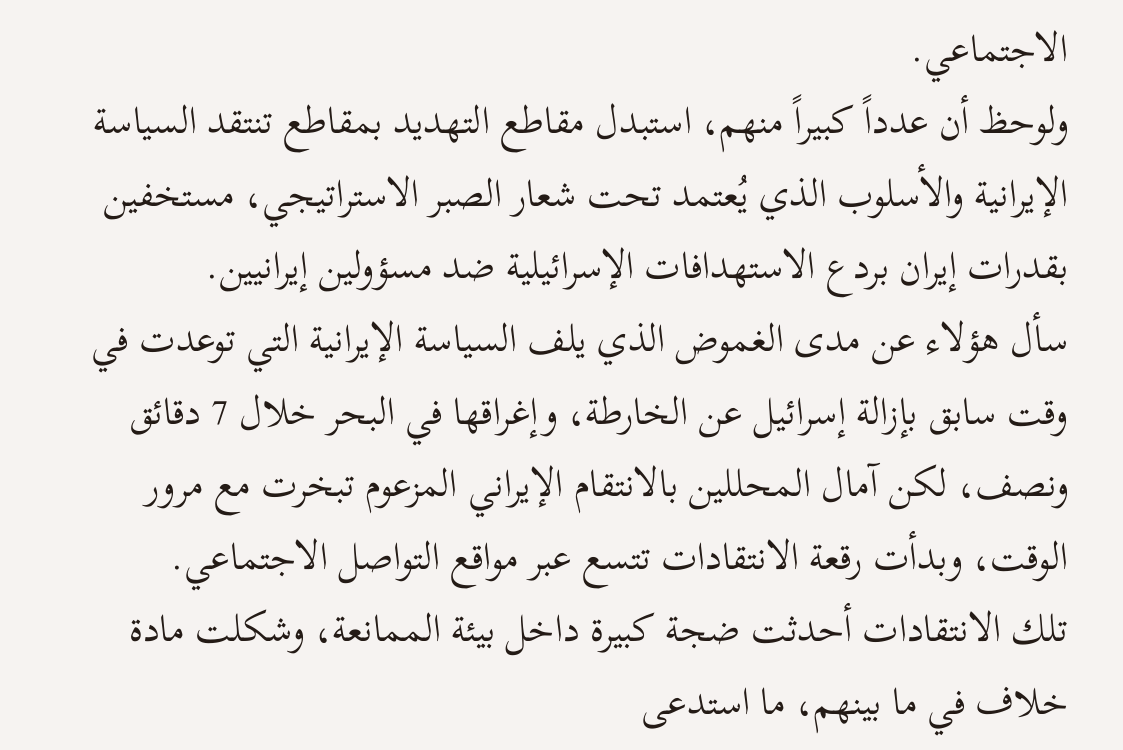الاجتماعي.
ولوحظ أن عدداً كبيراً منهم، استبدل مقاطع التهديد بمقاطع تنتقد السياسة الإيرانية والأسلوب الذي يُعتمد تحت شعار الصبر الاستراتيجي، مستخفين بقدرات إيران بردع الاستهدافات الإسرائيلية ضد مسؤولين إيرانيين.
سأل هؤلاء عن مدى الغموض الذي يلف السياسة الإيرانية التي توعدت في وقت سابق بإزالة إسرائيل عن الخارطة، وإغراقها في البحر خلال 7 دقائق ونصف، لكن آمال المحللين بالانتقام الإيراني المزعوم تبخرت مع مرور الوقت، وبدأت رقعة الانتقادات تتسع عبر مواقع التواصل الاجتماعي.
تلك الانتقادات أحدثت ضجة كبيرة داخل بيئة الممانعة، وشكلت مادة خلاف في ما بينهم، ما استدعى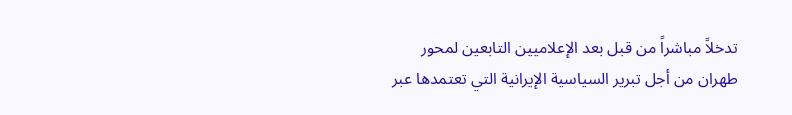تدخلاً مباشراً من قبل بعد الإعلاميين التابعين لمحور طهران من أجل تبرير السياسية الإيرانية التي تعتمدها عبر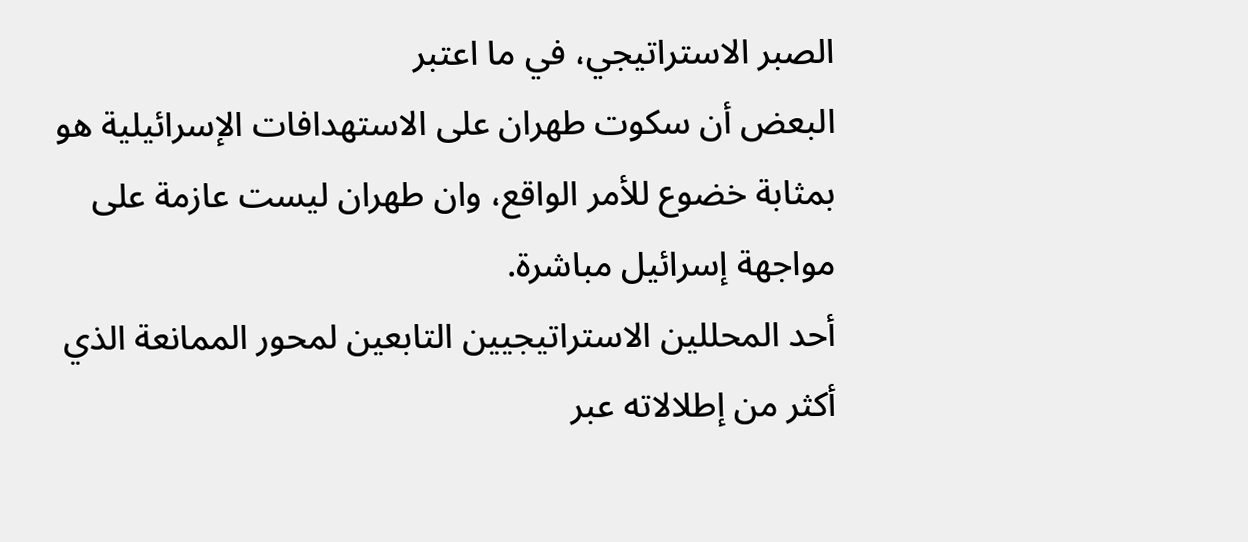الصبر الاستراتيجي، في ما اعتبر
البعض أن سكوت طهران على الاستهدافات الإسرائيلية هو بمثابة خضوع للأمر الواقع، وان طهران ليست عازمة على مواجهة إسرائيل مباشرة.
أحد المحللين الاستراتيجيين التابعين لمحور الممانعة الذي أكثر من إطلالاته عبر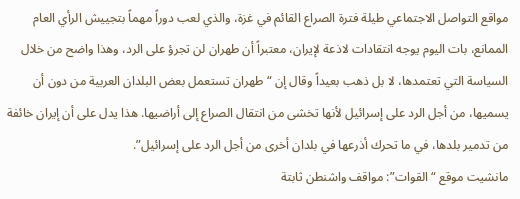مواقع التواصل الاجتماعي طيلة فترة الصراع القائم في غزة، والذي لعب دوراً مهماً بتجييش الرأي العام الممانع، بات اليوم يوجه انتقادات لاذعة لإيران، معتبراً أن طهران لن تجرؤ على الرد، وهذا واضح من خلال السياسة التي تعتمدها، لا بل ذهب بعيداً وقال إن “طهران تستعمل بعض البلدان العربية من دون أن يسميها، من أجل الرد على إسرائيل لأنها تخشى من انتقال الصراع إلى أراضيها. هذا يدل على أن إيران خائفة من تدمير بلدها، في ما تحرك أذرعها في بلدان أخرى من أجل الرد على إسرائيل”.
مانشيت موقع “القوات”: مواقف واشنطن ثابتة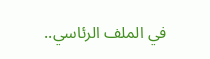في الملف الرئاسي..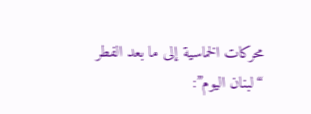محركات الخماسية إلى ما بعد الفطر
“لبنان اليوم”: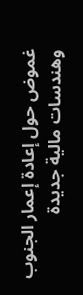غموض حول إعادة إعمار الجنوب وهندسات مالية جديدة